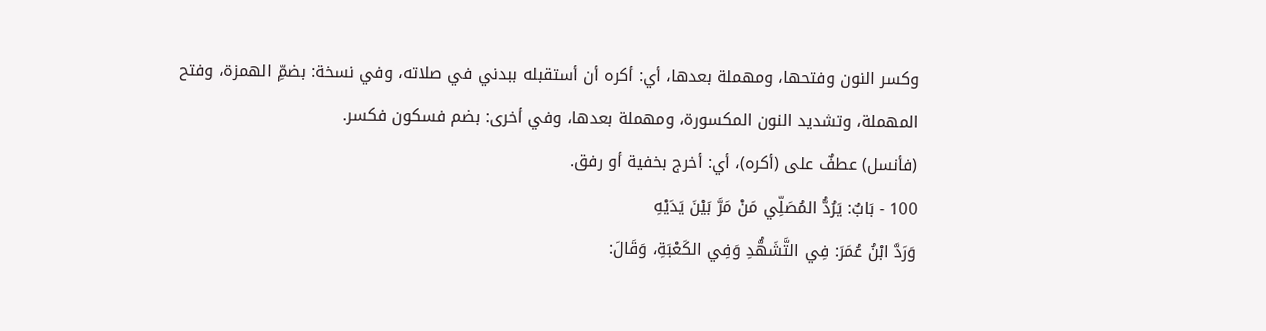وكسر النون وفتحها، ومهملة بعدها، أي: أكره أن أستقبله ببدني في صلاته، وفي نسخة: بضمِّ الهمزة، وفتح المهملة، وتشديد النون المكسورة، ومهملة بعدها، وفي أخرى: بضم فسكون فكسر.
(فأنسل) عطفٌ على (أكره)، أي: أخرج بخفية أو رفق.
100 - بَابٌ: يَرُدُّ المُصَلِّي مَنْ مَرَّ بَيْنَ يَدَيْهِ
وَرَدَّ ابْنُ عُمَرَ: فِي التَّشَهُّدِ وَفِي الكَعْبَةِ، وَقَالَ: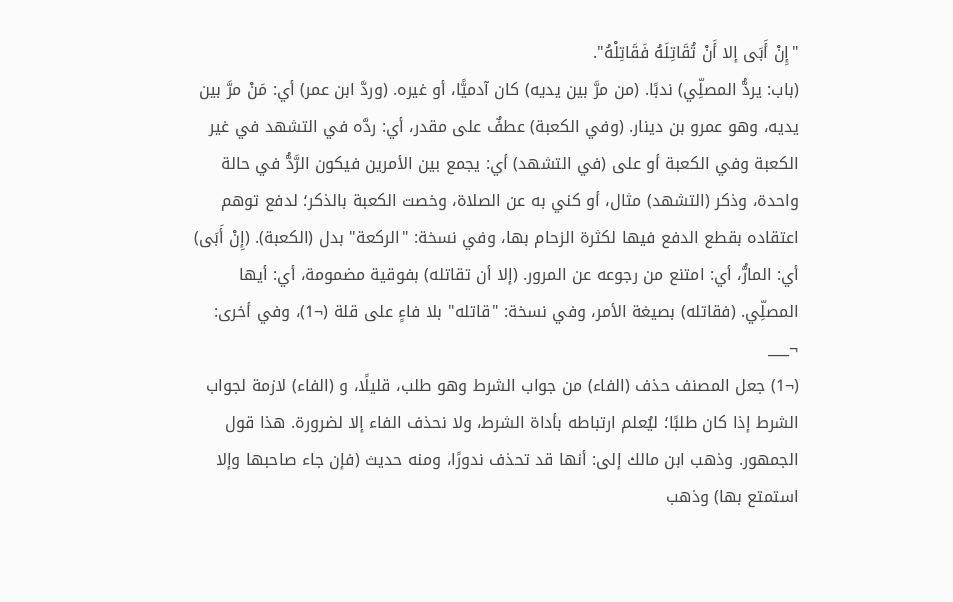"إِنْ أَبَى إلا أَنْ تُقَاتِلَهُ فَقَاتِلْهُ".
(باب: يردُّ المصلِّي) ندبًا. (من مرَّ بين يديه) كان آدميًّا، أو غيره. (وردَّ ابن عمر) أي: مَنْ مرَّ بين يديه، وهو عمرو بن دينار. (وفي الكعبة) عطفٌ على مقدر، أي: ردَّه في التشهد في غير الكعبة وفي الكعبة أو على (في التشهد) أي: يجمع بين الأمرين فيكون الرَّدُّ في حالة واحدة، وذكر (التشهد) مثال، أو كني به عن الصلاة، وخصت الكعبة بالذكر؛ لدفع توهم اعتقاده بقطع الدفع فيها لكثرة الزحام بها، وفي نسخة: "الركعة" بدل (الكعبة). (إِنْ أَبَى) أي: المارُّ، أي: امتنع من رجوعه عن المرور. (إلا أن تقاتله) بفوقية مضمومة، أي: أيها المصلِّي. (فقاتله) بصيغة الأمر، وفي نسخة: "قاتله" بلا فاءٍ على قلة (¬1)، وفي أخرى:
¬___
(¬1) جعل المصنف حذف (الفاء) من جواب الشرط وهو طلب، قليلًا، و (الفاء) لازمة لجواب الشرط إذا كان طلبًا؛ ليُعلم ارتباطه بأداة الشرط، ولا نحذف الفاء إلا لضرورة. هذا قول الجمهور. وذهب ابن مالك إلى: أنها قد تحذف ندورًا، ومنه حديث (فإن جاء صاحبها وإلا استمتع بها) وذهب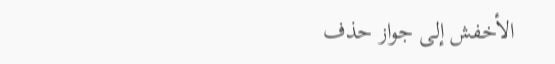الأخفش إلى جواز حذف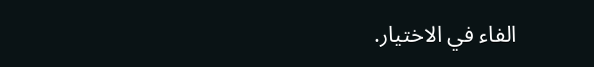الفاء في الاختيار.